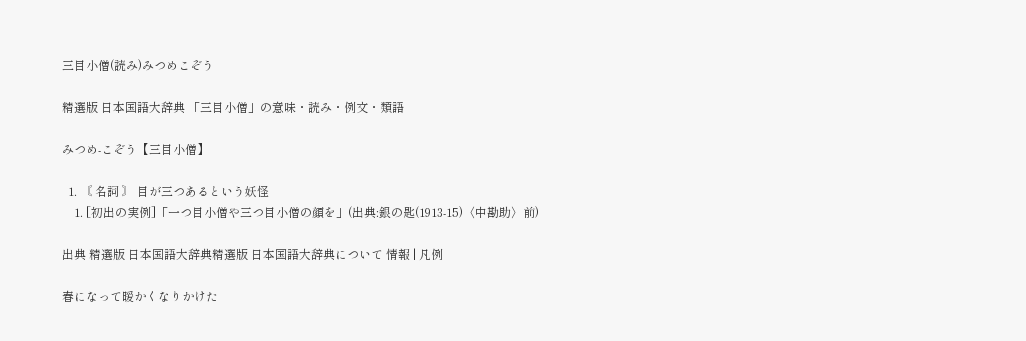三目小僧(読み)みつめこぞう

精選版 日本国語大辞典 「三目小僧」の意味・読み・例文・類語

みつめ‐こぞう【三目小僧】

  1. 〘 名詞 〙 目が三つあるという妖怪
    1. [初出の実例]「一つ目小僧や三つ目小僧の顔を」(出典:銀の匙(1913‐15)〈中勘助〉前)

出典 精選版 日本国語大辞典精選版 日本国語大辞典について 情報 | 凡例

春になって暖かくなりかけた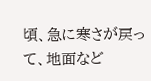頃、急に寒さが戻って、地面など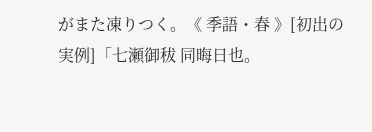がまた凍りつく。《 季語・春 》[初出の実例]「七瀬御秡 同晦日也。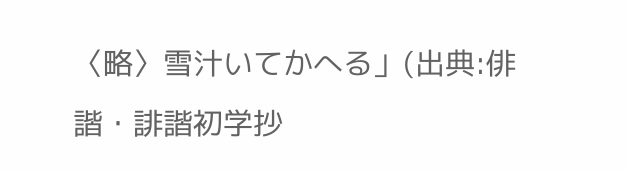〈略〉雪汁いてかへる」(出典:俳諧・誹諧初学抄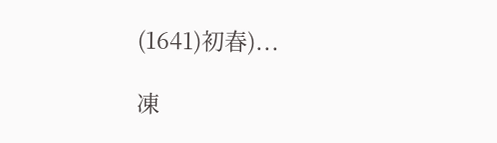(1641)初春)...

凍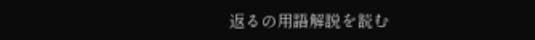返るの用語解説を読む